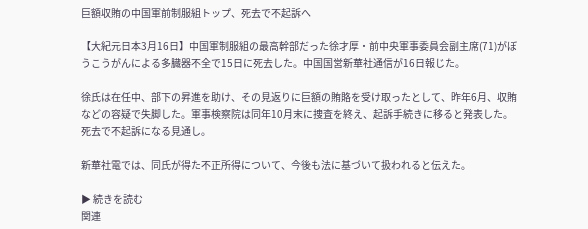巨額収賄の中国軍前制服組トップ、死去で不起訴へ

【大紀元日本3月16日】中国軍制服組の最高幹部だった徐才厚・前中央軍事委員会副主席(71)がぼうこうがんによる多臓器不全で15日に死去した。中国国営新華社通信が16日報じた。

徐氏は在任中、部下の昇進を助け、その見返りに巨額の賄賂を受け取ったとして、昨年6月、収賄などの容疑で失脚した。軍事検察院は同年10月末に捜査を終え、起訴手続きに移ると発表した。死去で不起訴になる見通し。

新華社電では、同氏が得た不正所得について、今後も法に基づいて扱われると伝えた。

▶ 続きを読む
関連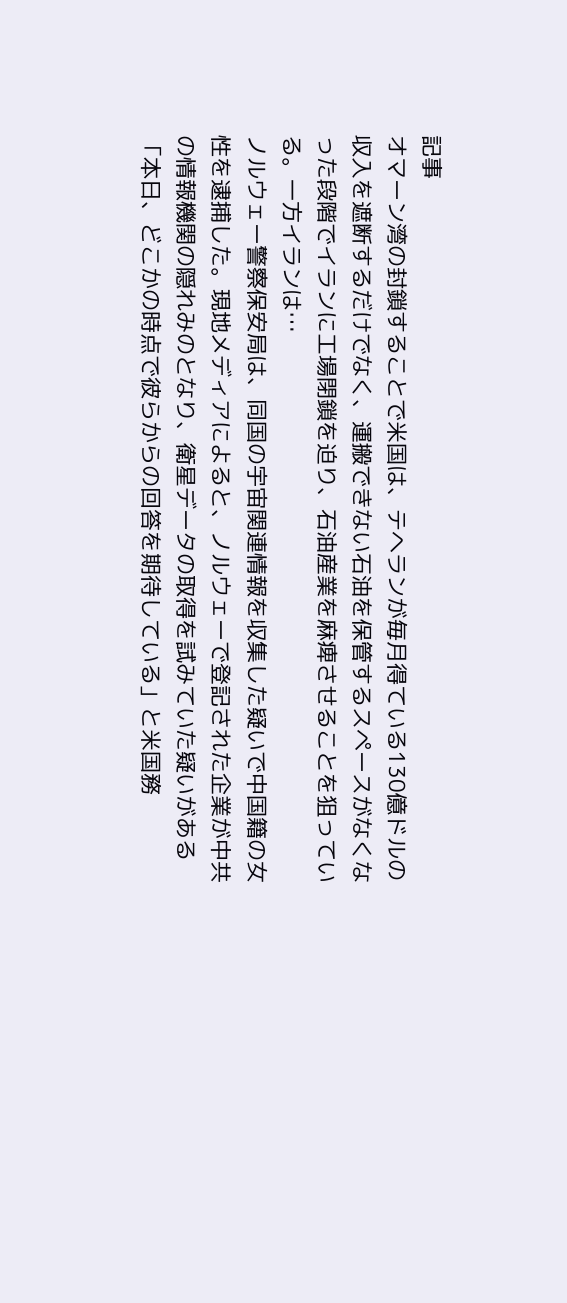記事
オマーン湾の封鎖することで米国は、テヘランが毎月得ている130億ドルの収入を遮断するだけでなく、運搬できない石油を保管するスペースがなくなった段階でイランに工場閉鎖を迫り、石油産業を麻痺させることを狙っている。一方イランは…
ノルウェー警察保安局は、同国の宇宙関連情報を収集した疑いで中国籍の女性を逮捕した。現地メディアによると、ノルウェーで登記された企業が中共の情報機関の隠れみのとなり、衛星データの取得を試みていた疑いがある
「本日、どこかの時点で彼らからの回答を期待している」と米国務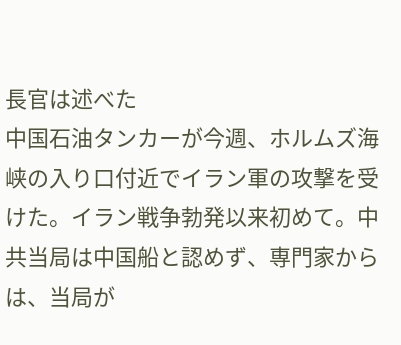長官は述べた
中国石油タンカーが今週、ホルムズ海峡の入り口付近でイラン軍の攻撃を受けた。イラン戦争勃発以来初めて。中共当局は中国船と認めず、専門家からは、当局が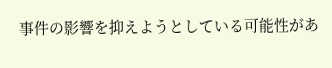事件の影響を抑えようとしている可能性があ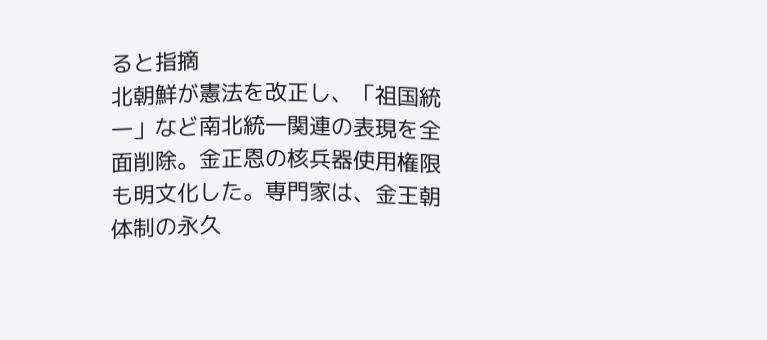ると指摘
北朝鮮が憲法を改正し、「祖国統一」など南北統一関連の表現を全面削除。金正恩の核兵器使用権限も明文化した。専門家は、金王朝体制の永久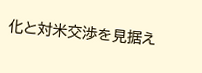化と対米交渉を見据え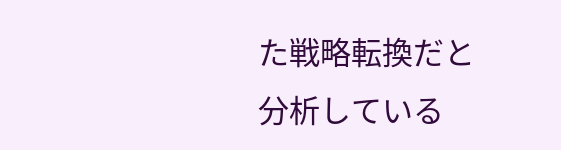た戦略転換だと分析している